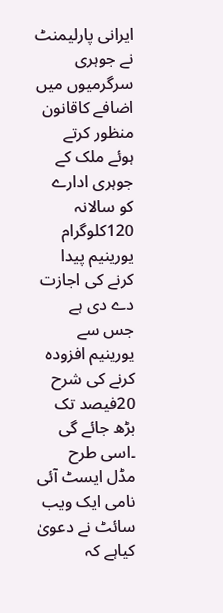ایرانی پارلیمنٹ نے جوہری سرگرمیوں میں اضافے کاقانون منظور کرتے ہوئے ملک کے جوہری ادارے کو سالانہ 120کلوگرام یورینیم پیدا کرنے کی اجازت دے دی ہے جس سے یورینیم افزودہ کرنے کی شرح 20فیصد تک بڑھ جائے گی ۔اسی طرح مڈل ایسٹ آئی نامی ایک ویب سائٹ نے دعویٰ کیاہے کہ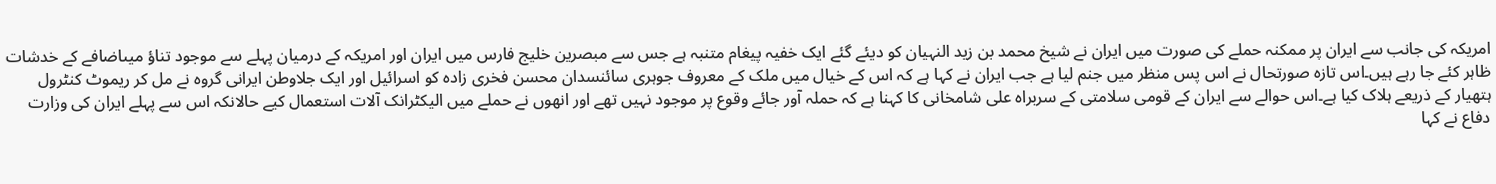امریکہ کی جانب سے ایران پر ممکنہ حملے کی صورت میں ایران نے شیخ محمد بن زید النہیان کو دیئے گئے ایک خفیہ پیغام متنبہ ہے جس سے مبصرین خلیج فارس میں ایران اور امریکہ کے درمیان پہلے سے موجود تناؤ میںاضافے کے خدشات ظاہر کئے جا رہے ہیں۔اس تازہ صورتحال نے اس پس منظر میں جنم لیا ہے جب ایران نے کہا ہے کہ اس کے خیال میں ملک کے معروف جوہری سائنسدان محسن فخری زادہ کو اسرائیل اور ایک جلاوطن ایرانی گروہ نے مل کر ریموٹ کنٹرول ہتھیار کے ذریعے ہلاک کیا ہے۔اس حوالے سے ایران کے قومی سلامتی کے سربراہ علی شامخانی کا کہنا ہے کہ حملہ آور جائے وقوع پر موجود نہیں تھے اور انھوں نے حملے میں الیکٹرانک آلات استعمال کیے حالانکہ اس سے پہلے ایران کی وزارت دفاع نے کہا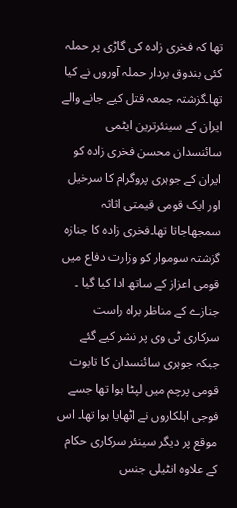تھا کہ فخری زادہ کی گاڑی پر حملہ کئی بندوق بردار حملہ آوروں نے کیا تھا۔گزشتہ جمعہ قتل کیے جانے والے ایران کے سینئرترین ایٹمی سائنسدان محسن فخری زادہ کو ایران کے جوہری پروگرام کا سرخیل اور ایک قومی قیمتی اثاثہ سمجھاجاتا تھا۔فخری زادہ کا جنازہ گزشتہ سوموار کو وزارت دفاع میں قومی اعزاز کے ساتھ ادا کیا گیا ۔ جنازے کے مناظر براہ راست سرکاری ٹی وی پر نشر کیے گئے جبکہ جوہری سائنسدان کا تابوت قومی پرچم میں لپٹا ہوا تھا جسے فوجی اہلکاروں نے اٹھایا ہوا تھا۔ اس موقع پر دیگر سینئر سرکاری حکام کے علاوہ انٹیلی جنس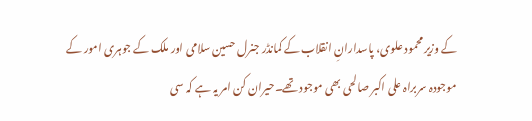کے وزیر محمود علوی، پاسدارانِ انقلاب کے کمانڈر جنرل حسین سلامی اور ملک کے جوہری امور کے موجودہ سربراہ علی اکبر صالحی بھی موجود تھے۔حیران کن امر یہ ہے کہ سی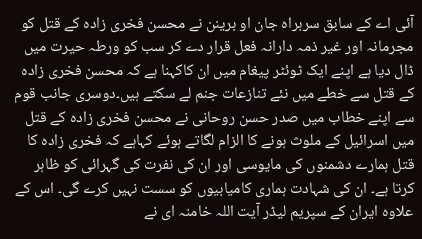آئی اے کے سابق سربراہ جان او برینن نے محسن فخری زادہ کے قتل کو مجرمانہ اور غیر ذمہ دارانہ فعل قرار دے کر سب کو ورطہ حیرت میں ڈال دیا ہے اپنے ایک ٹوئٹر پیغام میں ان کاکہنا ہے کہ محسن فخری زادہ کے قتل سے خطے میں نئے تنازعات جنم لے سکتے ہیں۔دوسری جانب قوم سے اپنے خطاب میں صدر حسن روحانی نے محسن فخری زادہ کے قتل میں اسرائیل کے ملوث ہونے کا الزام لگاتے ہوئے کہاہے کہ فخری زادہ کا قتل ہمارے دشمنوں کی مایوسی اور ان کی نفرت کی گہرائی کو ظاہر کرتا ہے۔ ان کی شہادت ہماری کامیابیوں کو سست نہیں کرے گی۔ اس کے علاوہ ایران کے سپریم لیڈر آیت اللہ خامنہ ای نے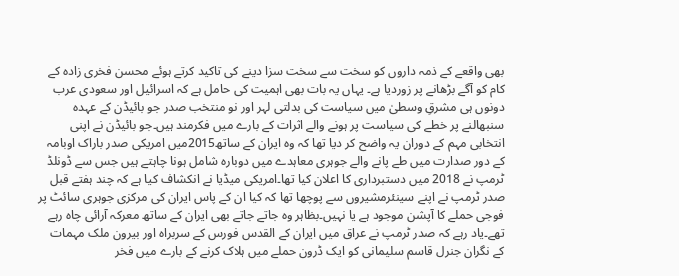بھی واقعے کے ذمہ داروں کو سخت سے سخت سزا دینے کی تاکید کرتے ہوئے محسن فخری زادہ کے کام کو آگے بڑھانے پر زوردیا ہے۔ یہاں یہ بات بھی اہمیت کی حامل ہے کہ اسرائیل اور سعودی عرب دونوں ہی مشرقِ وسطیٰ میں سیاست کی بدلتی لہر اور نو منتخب صدر جو بائیڈن کے عہدہ سنبھالنے پر خطے کی سیاست پر ہونے والے اثرات کے بارے میں فکرمند ہیں۔جو بائیڈن نے اپنی انتخابی مہم کے دوران یہ واضح کر دیا تھا کہ وہ ایران کے ساتھ2015میں امریکی صدر باراک اوبامہ کے دور صدارت میں طے پانے والے جوہری معاہدے میں دوبارہ شامل ہونا چاہتے ہیں جس سے ڈونلڈ ٹرمپ نے 2018 میں دستبرداری کا اعلان کیا تھا۔امریکی میڈیا نے انکشاف کیا ہے کہ چند ہفتے قبل صدر ٹرمپ نے اپنے سینئرمشیروں سے پوچھا تھا کہ کیا ان کے پاس ایران کی مرکزی جوہری سائٹ پر فوجی حملے کا آپشن موجود ہے یا نہیں۔بظاہر وہ جاتے جاتے بھی ایران کے ساتھ معرکہ آرائی چاہ رہے تھے۔یاد رہے کہ صدر ٹرمپ نے عراق میں ایران کے القدس فورس کے سربراہ اور بیرون ملک مہمات کے نگران جنرل قاسم سلیمانی کو ایک ڈرون حملے میں ہلاک کرنے کے بارے میں فخر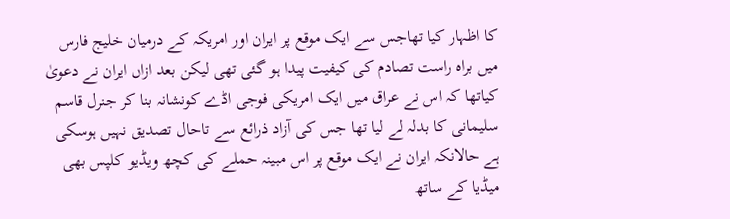کا اظہار کیا تھاجس سے ایک موقع پر ایران اور امریکہ کے درمیان خلیج فارس میں براہ راست تصادم کی کیفیت پیدا ہو گئی تھی لیکن بعد ازاں ایران نے دعویٰ کیاتھا کہ اس نے عراق میں ایک امریکی فوجی اڈے کونشانہ بنا کر جنرل قاسم سلیمانی کا بدلہ لے لیا تھا جس کی آزاد ذرائع سے تاحال تصدیق نہیں ہوسکی ہے حالانکہ ایران نے ایک موقع پر اس مبینہ حملے کی کچھ ویڈیو کلپس بھی میڈیا کے ساتھ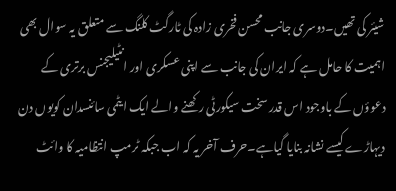شیئر کی تھیں۔دوسری جانب محسن فخری زادہ کی ٹارگٹ کلنگ سے متعلق یہ سوال بھی اہمیت کا حامل ہے کہ ایران کی جانب سے اپنی عسکری اور انٹیلیجنس برتری کے دعوؤں کے باوجود اس قدر سخت سیکورٹی رکھنے والے ایک ایٹمی سائنسدان کویوں دن دیہاڑے کیسے نشانہ بنایا گیاہے۔حرف آخر یہ کہ اب جبکہ ٹرمپ انتظامیہ کا وائٹ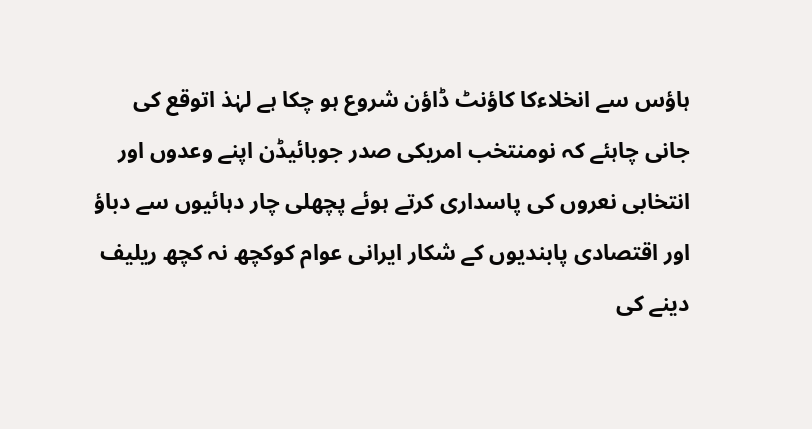ہاؤس سے انخلاءکا کاؤنٹ ڈاؤن شروع ہو چکا ہے لہٰذ اتوقع کی جانی چاہئے کہ نومنتخب امریکی صدر جوبائیڈن اپنے وعدوں اور انتخابی نعروں کی پاسداری کرتے ہوئے پچھلی چار دہائیوں سے دباؤ اور اقتصادی پابندیوں کے شکار ایرانی عوام کوکچھ نہ کچھ ریلیف دینے کی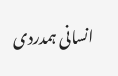انسانی ہمدردی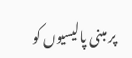پر مبنی پالیسیوں کو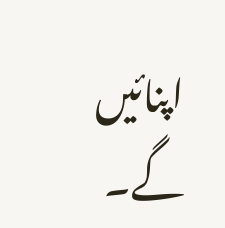اپنائیں گے۔